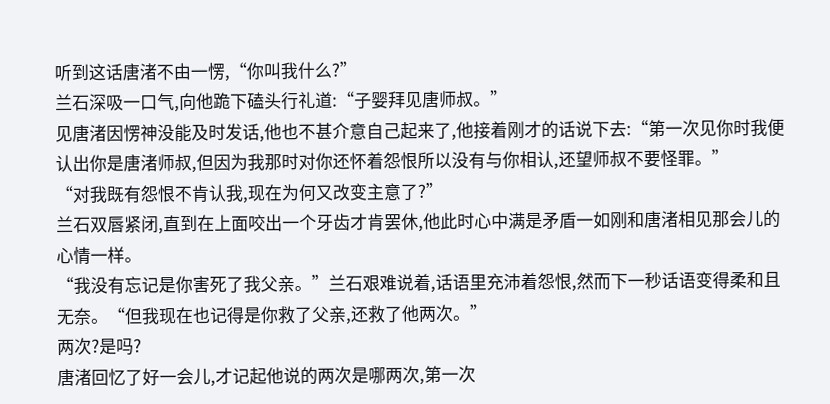听到这话唐渚不由一愣,“你叫我什么?”
兰石深吸一口气,向他跪下磕头行礼道:“子婴拜见唐师叔。”
见唐渚因愣神没能及时发话,他也不甚介意自己起来了,他接着刚才的话说下去:“第一次见你时我便认出你是唐渚师叔,但因为我那时对你还怀着怨恨所以没有与你相认,还望师叔不要怪罪。”
“对我既有怨恨不肯认我,现在为何又改变主意了?”
兰石双唇紧闭,直到在上面咬出一个牙齿才肯罢休,他此时心中满是矛盾一如刚和唐渚相见那会儿的心情一样。
“我没有忘记是你害死了我父亲。”兰石艰难说着,话语里充沛着怨恨,然而下一秒话语变得柔和且无奈。“但我现在也记得是你救了父亲,还救了他两次。”
两次?是吗?
唐渚回忆了好一会儿,才记起他说的两次是哪两次,第一次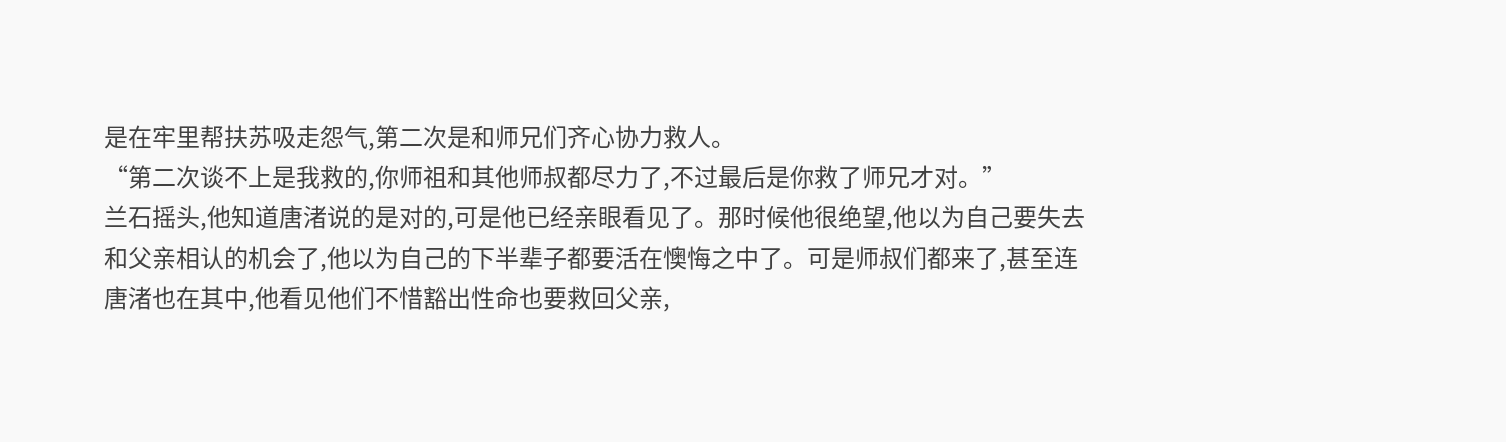是在牢里帮扶苏吸走怨气,第二次是和师兄们齐心协力救人。
“第二次谈不上是我救的,你师祖和其他师叔都尽力了,不过最后是你救了师兄才对。”
兰石摇头,他知道唐渚说的是对的,可是他已经亲眼看见了。那时候他很绝望,他以为自己要失去和父亲相认的机会了,他以为自己的下半辈子都要活在懊悔之中了。可是师叔们都来了,甚至连唐渚也在其中,他看见他们不惜豁出性命也要救回父亲,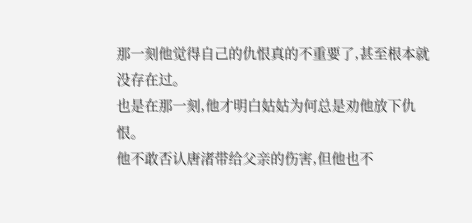那一刻他觉得自己的仇恨真的不重要了,甚至根本就没存在过。
也是在那一刻,他才明白姑姑为何总是劝他放下仇恨。
他不敢否认唐渚带给父亲的伤害,但他也不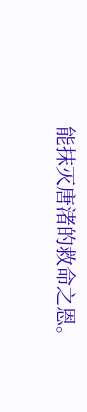能抹灭唐渚的救命之恩。